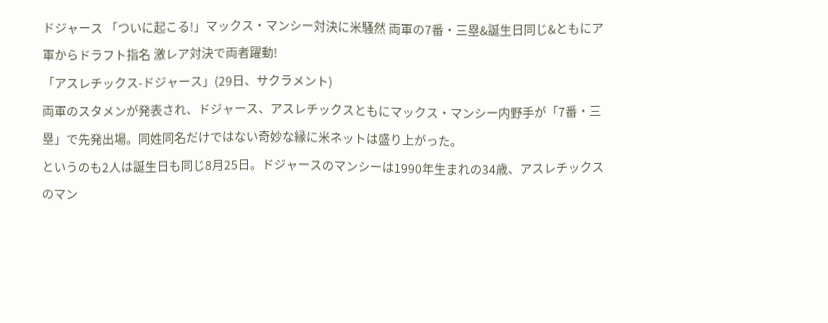ドジャース 「ついに起こる!」マックス・マンシー対決に米騒然 両軍の7番・三塁&誕生日同じ&ともにア軍からドラフト指名 激レア対決で両者躍動!
「アスレチックス-ドジャース」(29日、サクラメント)
両軍のスタメンが発表され、ドジャース、アスレチックスともにマックス・マンシー内野手が「7番・三塁」で先発出場。同姓同名だけではない奇妙な縁に米ネットは盛り上がった。
というのも2人は誕生日も同じ8月25日。ドジャースのマンシーは1990年生まれの34歳、アスレチックスのマン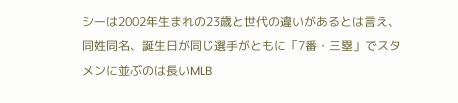シーは2002年生まれの23歳と世代の違いがあるとは言え、同姓同名、誕生日が同じ選手がともに「7番・三塁」でスタメンに並ぶのは長いMLB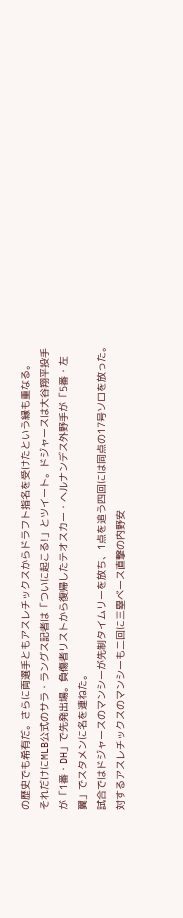の歴史でも希有だ。さらに両選手ともアスレチックスからドラフト指名を受けたという縁も重なる。
それだけにMLB公式のサラ・ラングス記者は「ついに起こる!」とツイート。ドジャースは大谷翔平投手が「1番・DH」で先発出場。負傷者リストから復帰したテオスカー・ヘルナンデス外野手が「5番・左翼」でスタメンに名を連ねた。
試合ではドジャースのマンシーが先制タイムリーを放ち、1点を追う四回には同点の17号ソロを放った。対するアスレチックスのマンシーも二回に三塁ベース直撃の内野安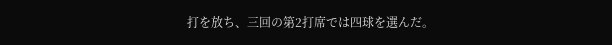打を放ち、三回の第2打席では四球を選んだ。